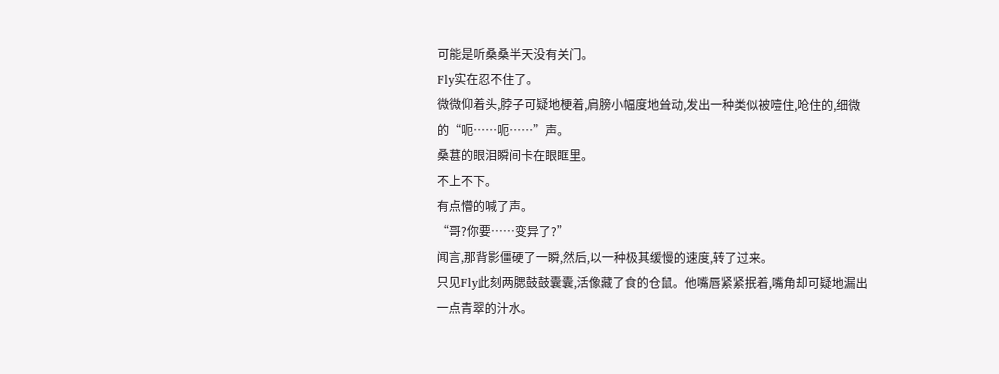可能是听桑桑半天没有关门。
Fly实在忍不住了。
微微仰着头,脖子可疑地梗着,肩膀小幅度地耸动,发出一种类似被噎住,呛住的,细微的“呃……呃……”声。
桑葚的眼泪瞬间卡在眼眶里。
不上不下。
有点懵的喊了声。
“哥?你要……变异了?”
闻言,那背影僵硬了一瞬,然后,以一种极其缓慢的速度,转了过来。
只见Fly此刻两腮鼓鼓囊囊,活像藏了食的仓鼠。他嘴唇紧紧抿着,嘴角却可疑地漏出一点青翠的汁水。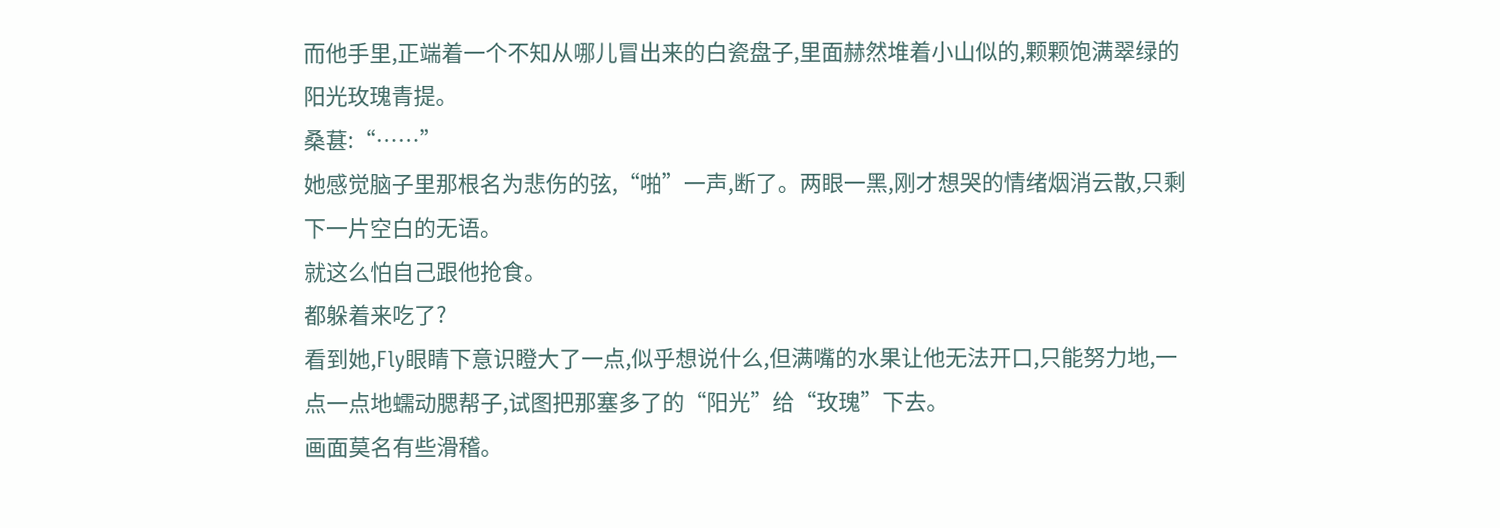而他手里,正端着一个不知从哪儿冒出来的白瓷盘子,里面赫然堆着小山似的,颗颗饱满翠绿的阳光玫瑰青提。
桑葚:“……”
她感觉脑子里那根名为悲伤的弦,“啪”一声,断了。两眼一黑,刚才想哭的情绪烟消云散,只剩下一片空白的无语。
就这么怕自己跟他抢食。
都躲着来吃了?
看到她,Fly眼睛下意识瞪大了一点,似乎想说什么,但满嘴的水果让他无法开口,只能努力地,一点一点地蠕动腮帮子,试图把那塞多了的“阳光”给“玫瑰”下去。
画面莫名有些滑稽。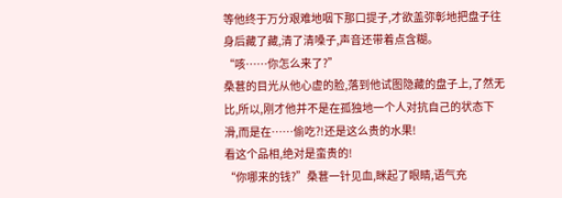等他终于万分艰难地咽下那口提子,才欲盖弥彰地把盘子往身后藏了藏,清了清嗓子,声音还带着点含糊。
“咳……你怎么来了?”
桑葚的目光从他心虚的脸,落到他试图隐藏的盘子上,了然无比,所以,刚才他并不是在孤独地一个人对抗自己的状态下滑,而是在……偷吃?!还是这么贵的水果!
看这个品相,绝对是蛮贵的!
“你哪来的钱?”桑葚一针见血,眯起了眼睛,语气充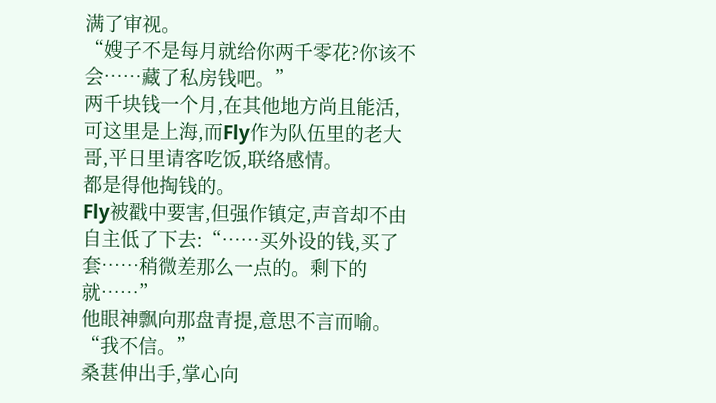满了审视。
“嫂子不是每月就给你两千零花?你该不会……藏了私房钱吧。”
两千块钱一个月,在其他地方尚且能活,可这里是上海,而Fly作为队伍里的老大哥,平日里请客吃饭,联络感情。
都是得他掏钱的。
Fly被戳中要害,但强作镇定,声音却不由自主低了下去:“……买外设的钱,买了套……稍微差那么一点的。剩下的就……”
他眼神飘向那盘青提,意思不言而喻。
“我不信。”
桑葚伸出手,掌心向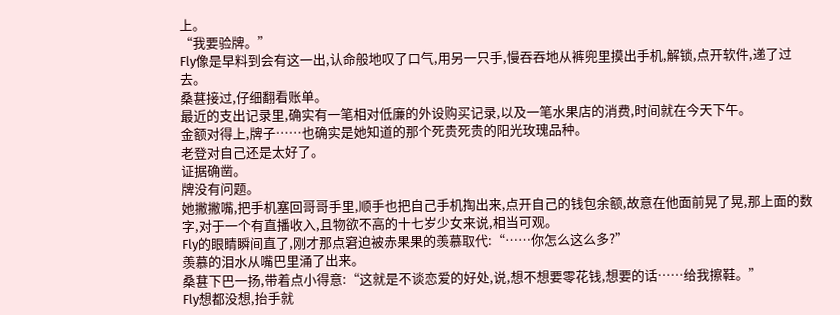上。
“我要验牌。”
Fly像是早料到会有这一出,认命般地叹了口气,用另一只手,慢吞吞地从裤兜里摸出手机,解锁,点开软件,递了过去。
桑葚接过,仔细翻看账单。
最近的支出记录里,确实有一笔相对低廉的外设购买记录,以及一笔水果店的消费,时间就在今天下午。
金额对得上,牌子……也确实是她知道的那个死贵死贵的阳光玫瑰品种。
老登对自己还是太好了。
证据确凿。
牌没有问题。
她撇撇嘴,把手机塞回哥哥手里,顺手也把自己手机掏出来,点开自己的钱包余额,故意在他面前晃了晃,那上面的数字,对于一个有直播收入,且物欲不高的十七岁少女来说,相当可观。
Fly的眼睛瞬间直了,刚才那点窘迫被赤果果的羡慕取代:“……你怎么这么多?”
羡慕的泪水从嘴巴里涌了出来。
桑葚下巴一扬,带着点小得意:“这就是不谈恋爱的好处,说,想不想要零花钱,想要的话……给我擦鞋。”
Fly想都没想,抬手就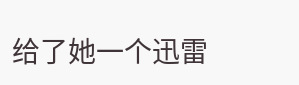给了她一个迅雷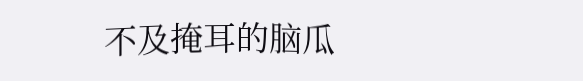不及掩耳的脑瓜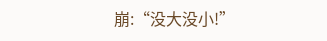崩:“没大没小!”